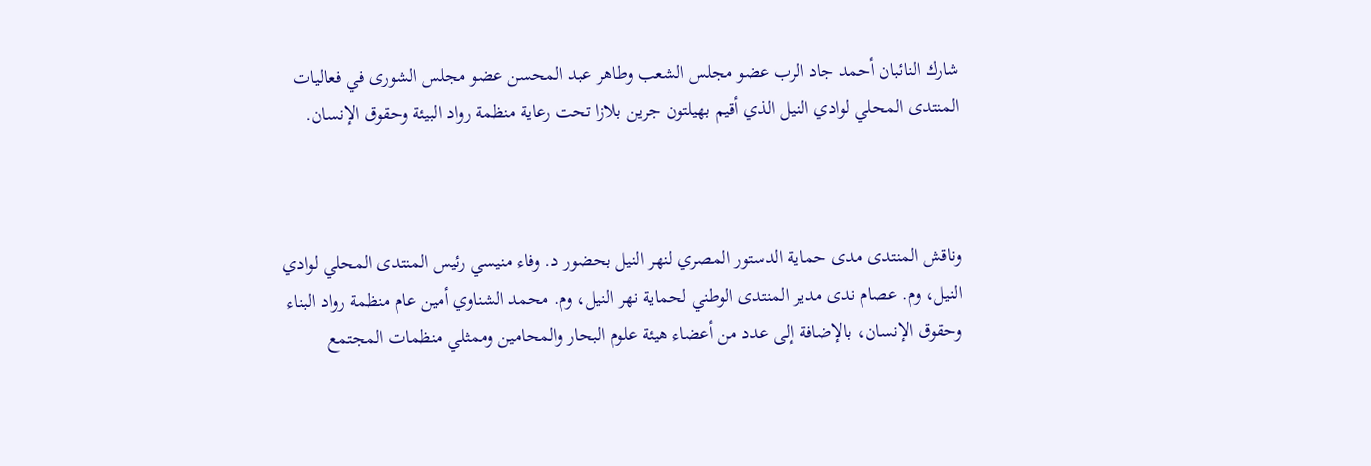شارك النائبان أحمد جاد الرب عضو مجلس الشعب وطاهر عبد المحسن عضو مجلس الشورى في فعاليات المنتدى المحلي لوادي النيل الذي أقيم بهيلتون جرين بلازا تحت رعاية منظمة رواد البيئة وحقوق الإنسان.



وناقش المنتدى مدى حماية الدستور المصري لنهر النيل بحضور د. وفاء منيسي رئيس المنتدى المحلي لوادي النيل، وم. عصام ندى مدير المنتدى الوطني لحماية نهر النيل، وم. محمد الشناوي أمين عام منظمة رواد البناء وحقوق الإنسان، بالإضافة إلى عدد من أعضاء هيئة علوم البحار والمحامين وممثلي منظمات المجتمع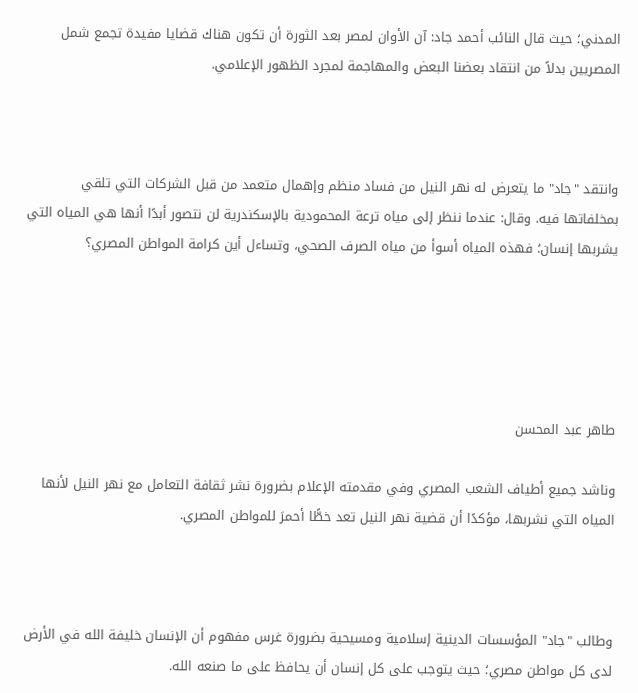المدني؛ حيث قال النائب أحمد جاد: آن الأوان لمصر بعد الثورة أن تكون هناك قضايا مفيدة تجمع شمل المصريين بدلاً من انتقاد بعضنا البعض والمهاجمة لمجرد الظهور الإعلامي.



وانتقد "جاد" ما يتعرض له نهر النيل من فساد منظم وإهمال متعمد من قبل الشركات التي تلقي بمخلفاتها فيه. وقال: عندما ننظر إلى مياه ترعة المحمودية بالإسكندرية لن نتصور أبدًا أنها هي المياه التي يشربها إنسان؛ فهذه المياه أسوأ من مياه الصرف الصحي، وتساءل أين كرامة المواطن المصري؟





طاهر عبد المحسن

وناشد جميع أطياف الشعب المصري وفي مقدمته الإعلام بضرورة نشر ثقافة التعامل مع نهر النيل لأنها المياه التي نشربها، مؤكدًا أن قضية نهر النيل تعد خطًّا أحمرَ للمواطن المصري.



وطالب "جاد" المؤسسات الدينية إسلامية ومسيحية بضرورة غرس مفهوم أن الإنسان خليفة الله في الأرض لدى كل مواطن مصري؛ حيث يتوجب على كل إنسان أن يحافظ على ما صنعه الله.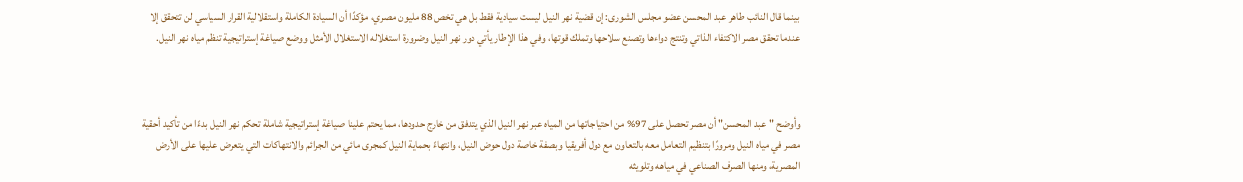بينما قال النائب طاهر عبد المحسن عضو مجلس الشورى: إن قضية نهر النيل ليست سيادية فقط بل هي تخص 88 مليون مصري، مؤكدًا أن السيادة الكاملة واستقلالية القرار السياسي لن تتحقق إلا عندما تحقق مصر الاكتفاء الذاتي وتنتج دواءها وتصنع سلاحها وتملك قوتها، وفي هذا الإطار يأتي دور نهر النيل وضرورة استغلاله الاستغلال الأمثل ووضع صياغة إستراتيجية تنظم مياه نهر النيل.



وأوضح "عبد المحسن" أن مصر تحصل على 97% من احتياجاتها من المياه عبر نهر النيل الذي يتدفق من خارج حدودها، مما يحتم علينا صياغة إستراتيجية شاملة تحكم نهر النيل بدءًا من تأكيد أحقية مصر في مياه النيل ومرورًا بتنظيم التعامل معه بالتعاون مع دول أفريقيا وبصفة خاصة دول حوض النيل، وانتهاءً بحماية النيل كمجرى مائي من الجرائم والانتهاكات التي يتعرض عليها على الأرض المصرية، ومنها الصرف الصناعي في مياهه وتلويثه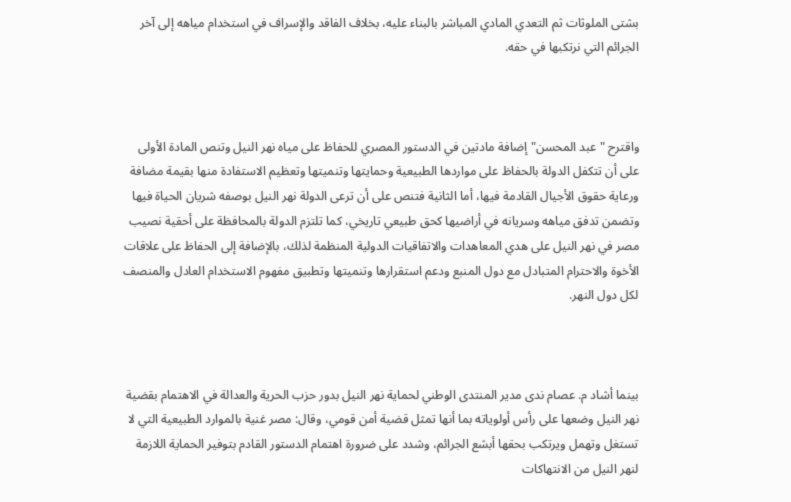بشتى الملوثات ثم التعدي المادي المباشر بالبناء عليه، بخلاف الفاقد والإسراف في استخدام مياهه إلى آخر الجرائم التي نرتكبها في حقه.



واقترح "عبد المحسن" إضافة مادتين في الدستور المصري للحفاظ على مياه نهر النيل وتنص المادة الأولى على أن تتكفل الدولة بالحفاظ على مواردها الطبيعية وحمايتها وتنميتها وتعظيم الاستفادة منها بقيمة مضافة ورعاية حقوق الأجيال القادمة فيها، أما الثانية فتنص على أن ترعى الدولة نهر النيل بوصفه شريان الحياة فيها وتضمن تدفق مياهه وسريانه في أراضيها كحق طبيعي تاريخي، كما تلتزم الدولة بالمحافظة على أحقية نصيب مصر في نهر النيل على هدي المعاهدات والاتفاقيات الدولية المنظمة لذلك، بالإضافة إلى الحفاظ على علاقات الأخوة والاحترام المتبادل مع دول المنبع ودعم استقرارها وتنميتها وتطبيق مفهوم الاستخدام العادل والمنصف لكل دول النهر.



بينما أشاد م. عصام ندى مدير المنتدى الوطني لحماية نهر النيل بدور حزب الحرية والعدالة في الاهتمام بقضية نهر النيل وضعها على رأس أولوياته بما أنها تمثل قضية أمن قومي، وقال: مصر غنية بالموارد الطبيعية التي لا تستغل وتهمل ويرتكب بحقها أبشع الجرائم، وشدد على ضرورة اهتمام الدستور القادم بتوفير الحماية اللازمة لنهر النيل من الانتهاكات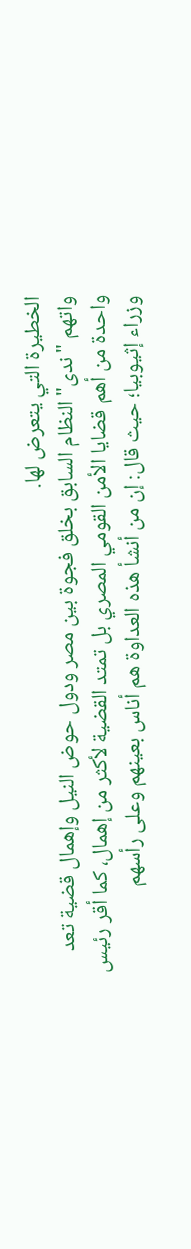الخطيرة التي يتعرض لها.
واتهم "ندى" النظام السابق بخلق فجوة بين مصر ودول حوض النيل وإهمال قضية تعد واحدة من أهم قضايا الأمن القومي المصري بل تمتد القضية لأكثر من إهمال، كما أقر رئيس وزراء إثيوبيا؛ حيث قال: إن من أنشأ هذه العداوة هم أناس بعينهم وعلى رأسهم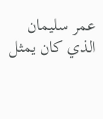عمر سليمان الذي كان يمثل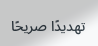تهديدًا صريحًا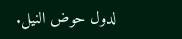لدول حوض النيل.